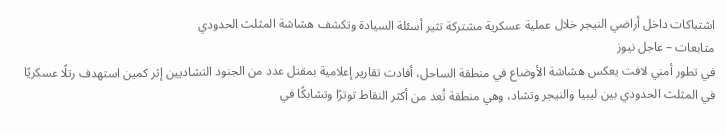اشتباكات داخل أراضي النيجر خلال عملية عسكرية مشتركة تثير أسئلة السيادة وتكشف هشاشة المثلث الحدودي
متابعات – عاجل نيوز
في تطور أمني لافت يعكس هشاشة الأوضاع في منطقة الساحل، أفادت تقارير إعلامية بمقتل عدد من الجنود التشاديين إثر كمين استهدف رتلًا عسكريًا في المثلث الحدودي بين ليبيا والنيجر وتشاد، وهي منطقة تُعد من أكثر النقاط توترًا وتشابكًا في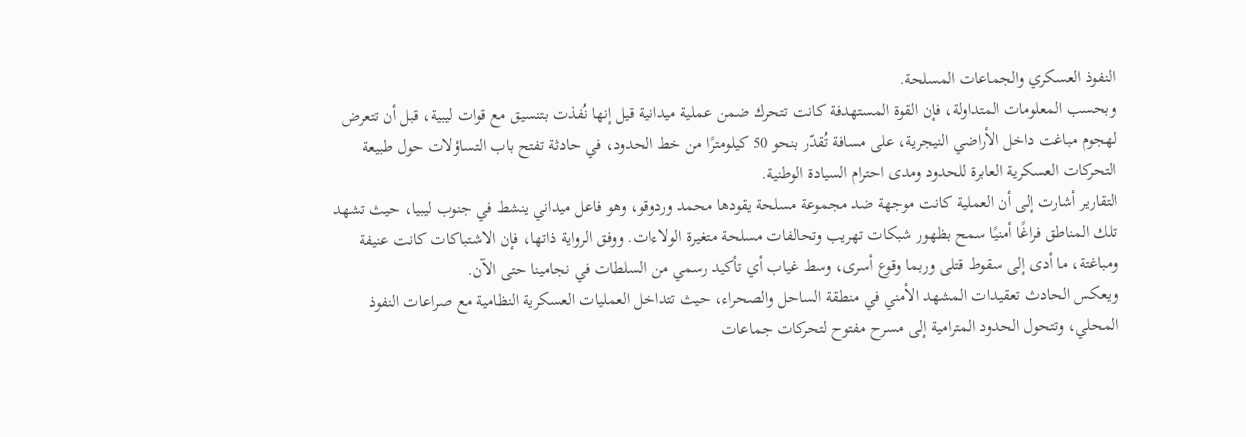النفوذ العسكري والجماعات المسلحة.
وبحسب المعلومات المتداولة، فإن القوة المستهدفة كانت تتحرك ضمن عملية ميدانية قيل إنها نُفذت بتنسيق مع قوات ليبية، قبل أن تتعرض لهجوم مباغت داخل الأراضي النيجرية، على مسافة تُقدّر بنحو 50 كيلومترًا من خط الحدود، في حادثة تفتح باب التساؤلات حول طبيعة التحركات العسكرية العابرة للحدود ومدى احترام السيادة الوطنية.
التقارير أشارت إلى أن العملية كانت موجهة ضد مجموعة مسلحة يقودها محمد وردوقو، وهو فاعل ميداني ينشط في جنوب ليبيا، حيث تشهد تلك المناطق فراغًا أمنيًا سمح بظهور شبكات تهريب وتحالفات مسلحة متغيرة الولاءات. ووفق الرواية ذاتها، فإن الاشتباكات كانت عنيفة ومباغتة، ما أدى إلى سقوط قتلى وربما وقوع أسرى، وسط غياب أي تأكيد رسمي من السلطات في نجامينا حتى الآن.
ويعكس الحادث تعقيدات المشهد الأمني في منطقة الساحل والصحراء، حيث تتداخل العمليات العسكرية النظامية مع صراعات النفوذ المحلي، وتتحول الحدود المترامية إلى مسرح مفتوح لتحركات جماعات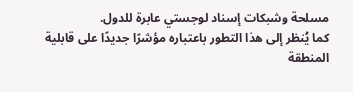مسلحة وشبكات إسناد لوجستي عابرة للدول.
كما يُنظر إلى هذا التطور باعتباره مؤشرًا جديدًا على قابلية المنطقة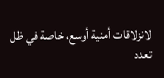لانزلاقات أمنية أوسع، خاصة في ظل تعدد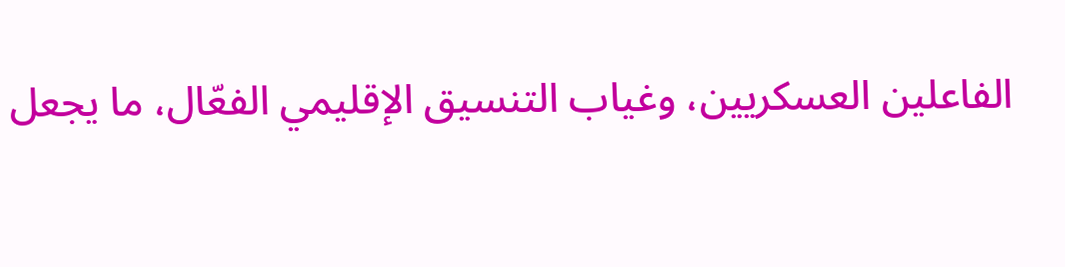الفاعلين العسكريين، وغياب التنسيق الإقليمي الفعّال، ما يجعل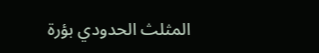المثلث الحدودي بؤرة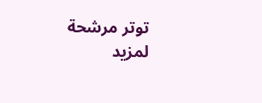توتر مرشحة لمزيد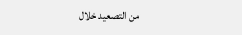من التصعيد خلال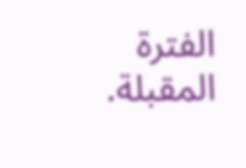الفترة المقبلة.